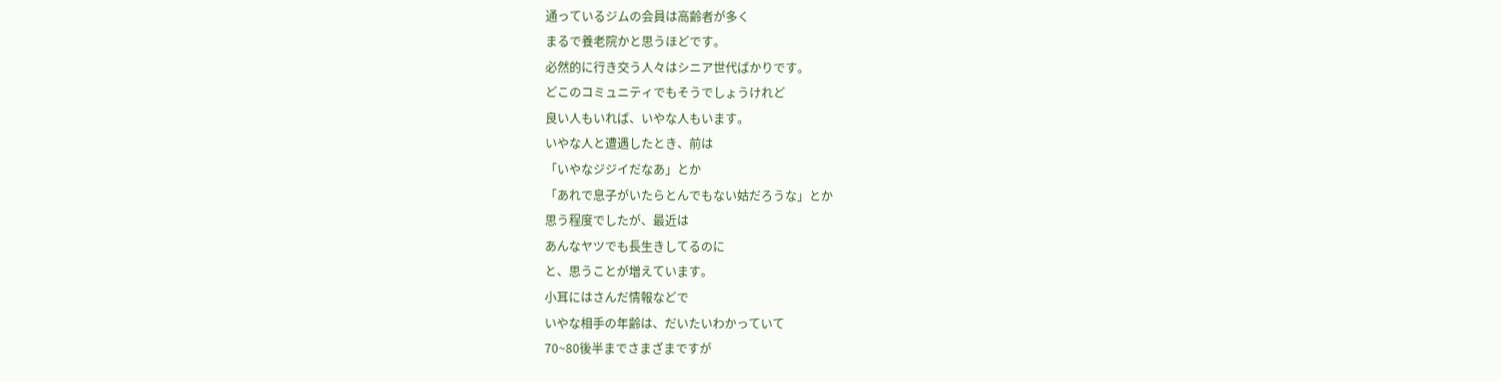通っているジムの会員は高齢者が多く
まるで養老院かと思うほどです。
必然的に行き交う人々はシニア世代ばかりです。
どこのコミュニティでもそうでしょうけれど
良い人もいれば、いやな人もいます。
いやな人と遭遇したとき、前は
「いやなジジイだなあ」とか
「あれで息子がいたらとんでもない姑だろうな」とか
思う程度でしたが、最近は
あんなヤツでも長生きしてるのに
と、思うことが増えています。
小耳にはさんだ情報などで
いやな相手の年齢は、だいたいわかっていて
70~80後半までさまざまですが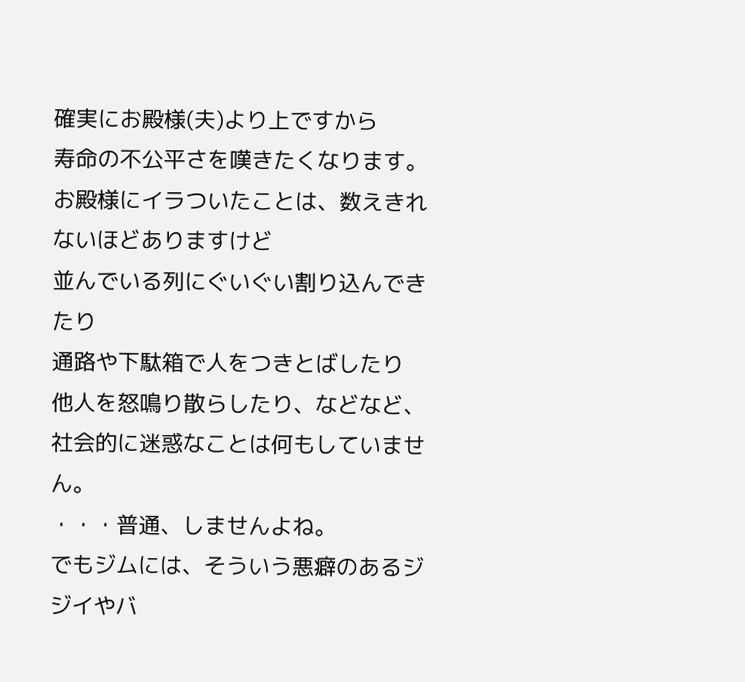確実にお殿様(夫)より上ですから
寿命の不公平さを嘆きたくなります。
お殿様にイラついたことは、数えきれないほどありますけど
並んでいる列にぐいぐい割り込んできたり
通路や下駄箱で人をつきとばしたり
他人を怒鳴り散らしたり、などなど、
社会的に迷惑なことは何もしていません。
・・・普通、しませんよね。
でもジムには、そういう悪癖のあるジジイやバ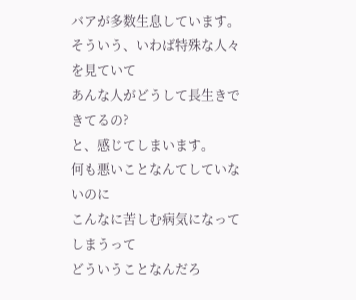バアが多数生息しています。
そういう、いわば特殊な人々を見ていて
あんな人がどうして長生きできてるの?
と、感じてしまいます。
何も悪いことなんてしていないのに
こんなに苦しむ病気になってしまうって
どういうことなんだろ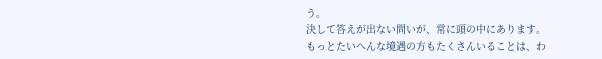う。
決して答えが出ない問いが、常に頭の中にあります。
もっとたいへんな境遇の方もたくさんいることは、わ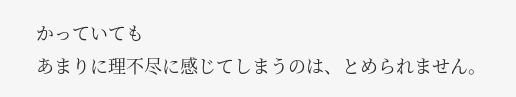かっていても
あまりに理不尽に感じてしまうのは、とめられません。